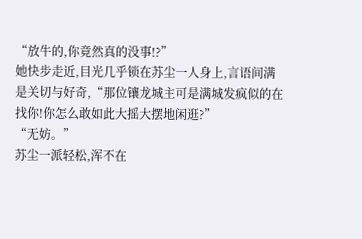“放牛的,你竟然真的没事!?”
她快步走近,目光几乎锁在苏尘一人身上,言语间满是关切与好奇,“那位镶龙城主可是满城发疯似的在找你!你怎么敢如此大摇大摆地闲逛?”
“无妨。”
苏尘一派轻松,浑不在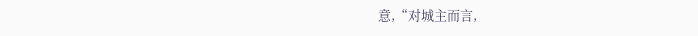意,“对城主而言,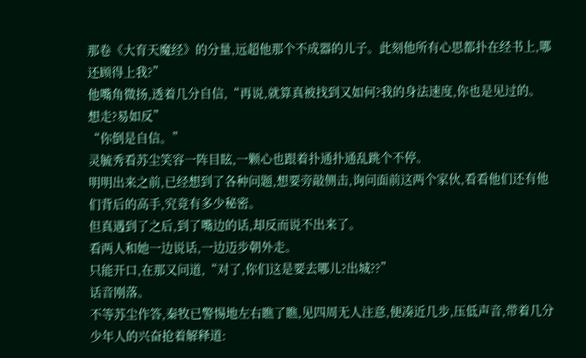那卷《大育天魔经》的分量,远超他那个不成器的儿子。此刻他所有心思都扑在经书上,哪还顾得上我?”
他嘴角微扬,透着几分自信,“再说,就算真被找到又如何?我的身法速度,你也是见过的。想走?易如反”
“你倒是自信。”
灵毓秀看苏尘笑容一阵目眩,一颗心也跟着扑通扑通乱跳个不停。
明明出来之前,已经想到了各种问题,想要旁敲侧击,询问面前这两个家伙,看看他们还有他们背后的高手,究竟有多少秘密。
但真遇到了之后,到了嘴边的话,却反而说不出来了。
看两人和她一边说话,一边迈步朝外走。
只能开口,在那又问道,“对了,你们这是要去哪儿?出城??”
话音刚落。
不等苏尘作答,秦牧已警惕地左右瞧了瞧,见四周无人注意,便凑近几步,压低声音,带着几分少年人的兴奋抢着解释道: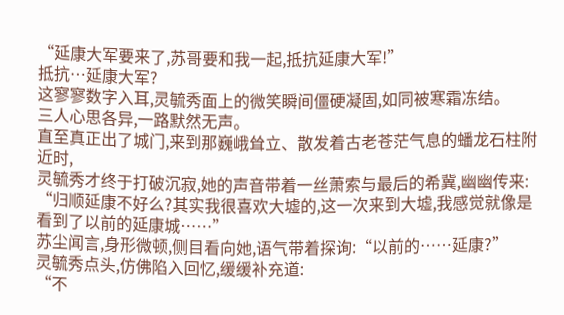“延康大军要来了,苏哥要和我一起,抵抗延康大军!”
抵抗…延康大军?
这寥寥数字入耳,灵毓秀面上的微笑瞬间僵硬凝固,如同被寒霜冻结。
三人心思各异,一路默然无声。
直至真正出了城门,来到那巍峨耸立、散发着古老苍茫气息的蟠龙石柱附近时,
灵毓秀才终于打破沉寂,她的声音带着一丝萧索与最后的希冀,幽幽传来:
“归顺延康不好么?其实我很喜欢大墟的,这一次来到大墟,我感觉就像是看到了以前的延康城……”
苏尘闻言,身形微顿,侧目看向她,语气带着探询:“以前的……延康?”
灵毓秀点头,仿佛陷入回忆,缓缓补充道:
“不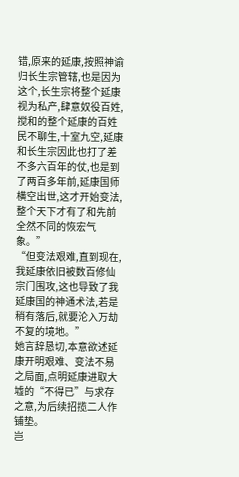错,原来的延康,按照神谕归长生宗管辖,也是因为这个,长生宗将整个延康视为私产,肆意奴役百姓,搅和的整个延康的百姓民不聊生,十室九空,延康和长生宗因此也打了差不多六百年的仗,也是到了两百多年前,延康国师横空出世,这才开始变法,整个天下才有了和先前全然不同的恢宏气象。”
“但变法艰难,直到现在,我延康依旧被数百修仙宗门围攻,这也导致了我延康国的神通术法,若是稍有落后,就要沦入万劫不复的境地。”
她言辞恳切,本意欲述延康开明艰难、变法不易之局面,点明延康进取大墟的“不得已”与求存之意,为后续招揽二人作铺垫。
岂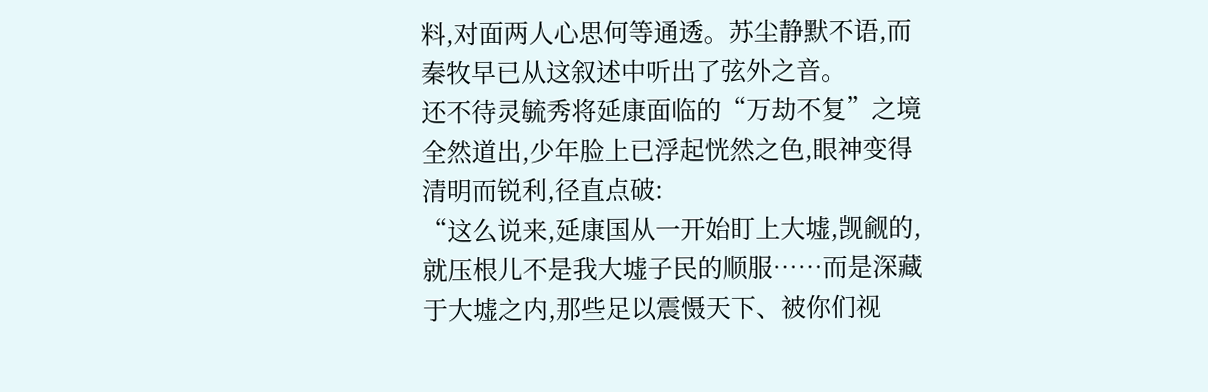料,对面两人心思何等通透。苏尘静默不语,而秦牧早已从这叙述中听出了弦外之音。
还不待灵毓秀将延康面临的“万劫不复”之境全然道出,少年脸上已浮起恍然之色,眼神变得清明而锐利,径直点破:
“这么说来,延康国从一开始盯上大墟,觊觎的,就压根儿不是我大墟子民的顺服……而是深藏于大墟之内,那些足以震慑天下、被你们视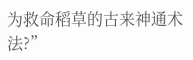为救命稻草的古来神通术法?”